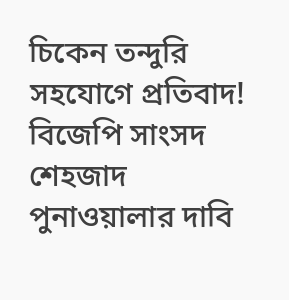চিকেন তন্দুরি সহযোগে প্রতিবাদ! বিজেপি সাংসদ শেহজাদ পুনাওয়ালার দাবি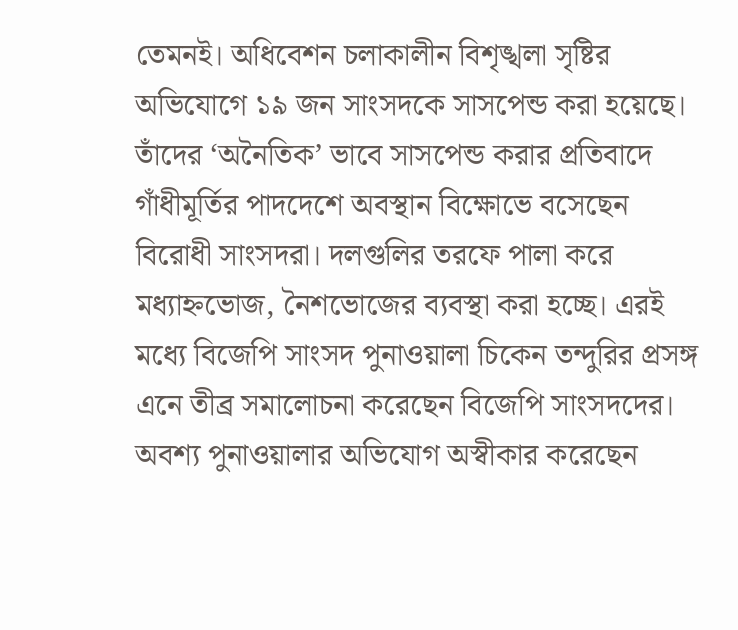তেমনই। অধিবেশন চলাকালীন বিশৃঙ্খলা সৃষ্টির অভিযোগে ১৯ জন সাংসদকে সাসপেন্ড করা হয়েছে। তাঁদের ‘অনৈতিক’ ভাবে সাসপেন্ড করার প্রতিবাদে গাঁধীমূর্তির পাদদেশে অবস্থান বিক্ষোভে বসেছেন বিরোধী সাংসদরা। দলগুলির তরফে পালা করে মধ্যাহ্নভোজ, নৈশভোজের ব্যবস্থা করা হচ্ছে। এরই মধ্যে বিজেপি সাংসদ পুনাওয়ালা চিকেন তন্দুরির প্রসঙ্গ এনে তীব্র সমালোচনা করেছেন বিজেপি সাংসদদের। অবশ্য পুনাওয়ালার অভিযোগ অস্বীকার করেছেন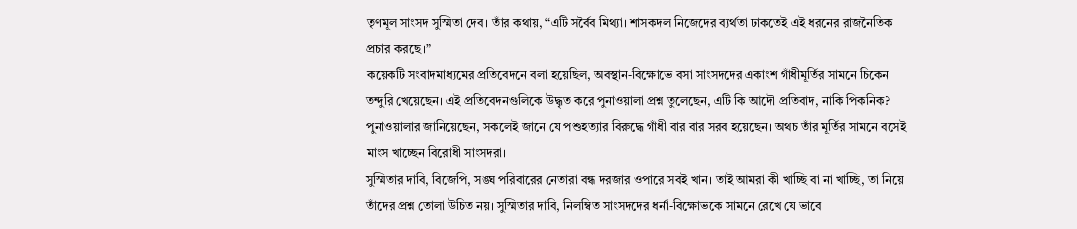তৃণমূল সাংসদ সুস্মিতা দেব। তাঁর কথায়, “এটি সর্বৈব মিথ্যা। শাসকদল নিজেদের ব্যর্থতা ঢাকতেই এই ধরনের রাজনৈতিক প্রচার করছে।”
কয়েকটি সংবাদমাধ্যমের প্রতিবেদনে বলা হয়েছিল, অবস্থান-বিক্ষোভে বসা সাংসদদের একাংশ গাঁধীমূর্তির সামনে চিকেন তন্দুরি খেয়েছেন। এই প্রতিবেদনগুলিকে উদ্ধৃত করে পুনাওয়ালা প্রশ্ন তুলেছেন, এটি কি আদৌ প্রতিবাদ, নাকি পিকনিক? পুনাওয়ালার জানিয়েছেন, সকলেই জানে যে পশুহত্যার বিরুদ্ধে গাঁধী বার বার সরব হয়েছেন। অথচ তাঁর মূর্তির সামনে বসেই মাংস খাচ্ছেন বিরোধী সাংসদরা।
সুস্মিতার দাবি, বিজেপি, সঙ্ঘ পরিবারের নেতারা বন্ধ দরজার ওপারে সবই খান। তাই আমরা কী খাচ্ছি বা না খাচ্ছি, তা নিয়ে তাঁদের প্রশ্ন তোলা উচিত নয়। সুস্মিতার দাবি, নিলম্বিত সাংসদদের ধর্না-বিক্ষোভকে সামনে রেখে যে ভাবে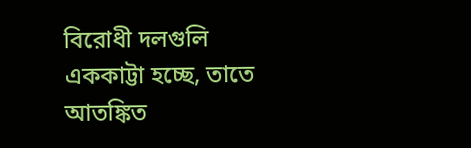বিরোধী দলগুলি এককাট্টা হচ্ছে, তাতে আতঙ্কিত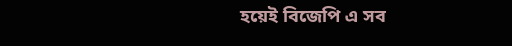হয়েই বিজেপি এ সব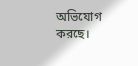অভিযোগ করছে।